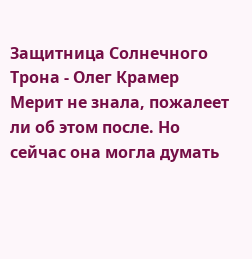Защитница Солнечного Трона - Олег Крамер
Мерит не знала, пожалеет ли об этом после. Но сейчас она могла думать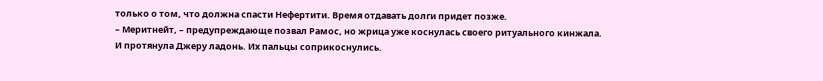только о том, что должна спасти Нефертити. Время отдавать долги придет позже.
– Меритнейт, – предупреждающе позвал Рамос, но жрица уже коснулась своего ритуального кинжала.
И протянула Джеру ладонь. Их пальцы соприкоснулись.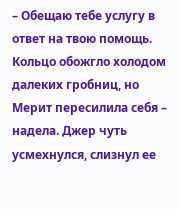– Обещаю тебе услугу в ответ на твою помощь.
Кольцо обожгло холодом далеких гробниц, но Мерит пересилила себя – надела. Джер чуть усмехнулся, слизнул ее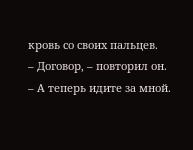кровь со своих пальцев.
– Договор, – повторил он. – А теперь идите за мной.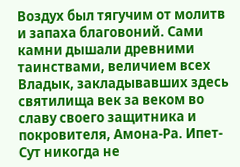Воздух был тягучим от молитв и запаха благовоний. Сами камни дышали древними таинствами, величием всех Владык, закладывавших здесь святилища век за веком во славу своего защитника и покровителя, Амона-Ра. Ипет-Сут никогда не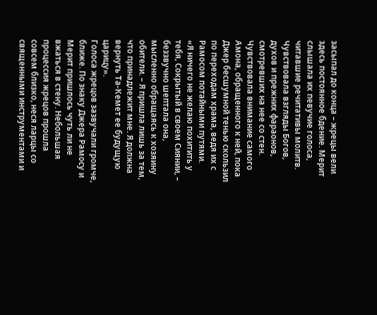засыпал до конца – жрецы вели здесь постоянное бдение. Мерит слышала их певучие голоса, читавшие речитативы молитв. Чувствовала взгляды Богов, духов и прежних фараонов, смотревших на нее со стен. Чувствовала внимание самого Амона, обращенного к ней, пока Джер бесшумной тенью скользил по переходам храма, ведя их с Рамосом потайными путями.
«Я ничего не желаю похитить у тебя, Сокрытый в своем Сиянии, – беззвучно шептала она, мысленно обращаясь к хозяину обители. – Я пришла лишь за тем, что принадлежит мне. Я должна вернуть Та-Кемет ее будущую царицу».
Голоса жрецов зазвучали громче, ближе. По знаку Джера Рамосу и Мерит пришлось чуть ли не вжаться в стену. Небольшая процессия жрецов прошла совсем близко, неся ларцы со священными инструментами и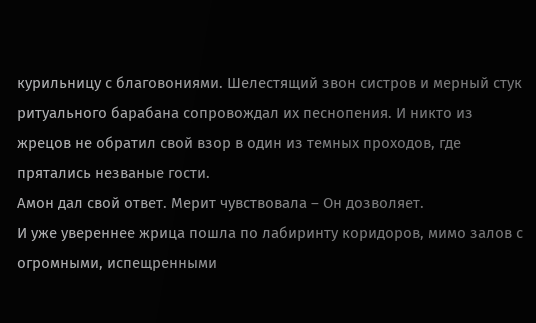курильницу с благовониями. Шелестящий звон систров и мерный стук ритуального барабана сопровождал их песнопения. И никто из жрецов не обратил свой взор в один из темных проходов, где прятались незваные гости.
Амон дал свой ответ. Мерит чувствовала – Он дозволяет.
И уже увереннее жрица пошла по лабиринту коридоров, мимо залов с огромными, испещренными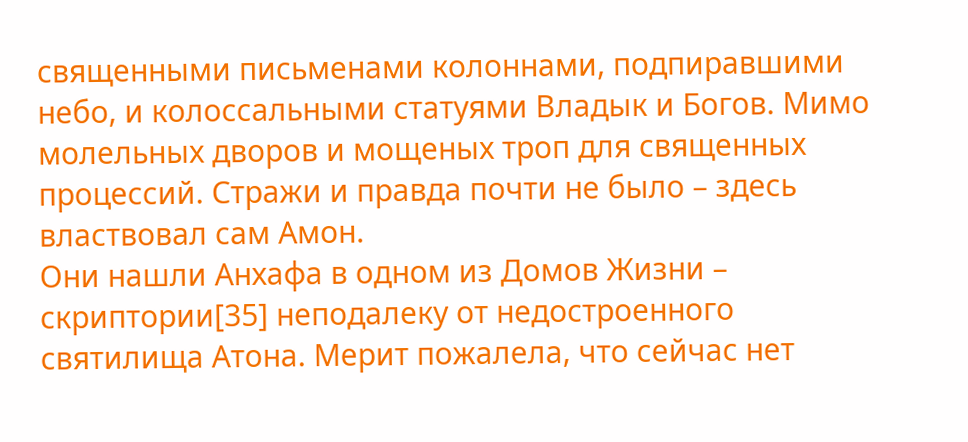священными письменами колоннами, подпиравшими небо, и колоссальными статуями Владык и Богов. Мимо молельных дворов и мощеных троп для священных процессий. Стражи и правда почти не было – здесь властвовал сам Амон.
Они нашли Анхафа в одном из Домов Жизни – скриптории[35] неподалеку от недостроенного святилища Атона. Мерит пожалела, что сейчас нет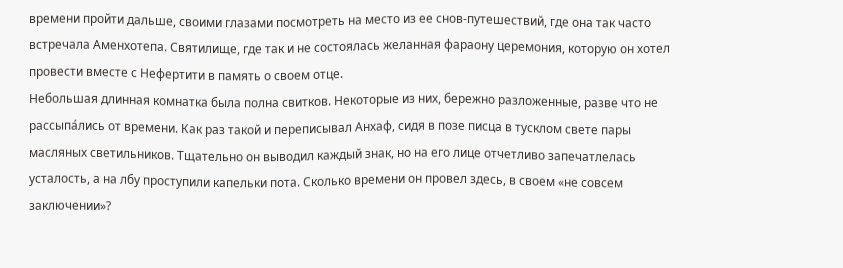времени пройти дальше, своими глазами посмотреть на место из ее снов-путешествий, где она так часто встречала Аменхотепа. Святилище, где так и не состоялась желанная фараону церемония, которую он хотел провести вместе с Нефертити в память о своем отце.
Небольшая длинная комнатка была полна свитков. Некоторые из них, бережно разложенные, разве что не рассыпа́лись от времени. Как раз такой и переписывал Анхаф, сидя в позе писца в тусклом свете пары масляных светильников. Тщательно он выводил каждый знак, но на его лице отчетливо запечатлелась усталость, а на лбу проступили капельки пота. Сколько времени он провел здесь, в своем «не совсем заключении»?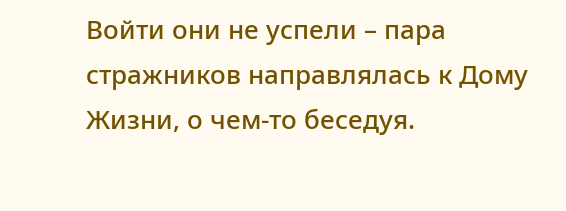Войти они не успели – пара стражников направлялась к Дому Жизни, о чем-то беседуя.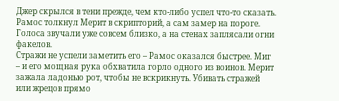Джер скрылся в тени прежде, чем кто-либо успел что-то сказать. Рамос толкнул Мерит в скрипторий, а сам замер на пороге. Голоса звучали уже совсем близко, а на стенах заплясали огни факелов.
Стражи не успели заметить его – Рамос оказался быстрее. Миг – и его мощная рука обхватила горло одного из воинов. Мерит зажала ладонью рот, чтобы не вскрикнуть. Убивать стражей или жрецов прямо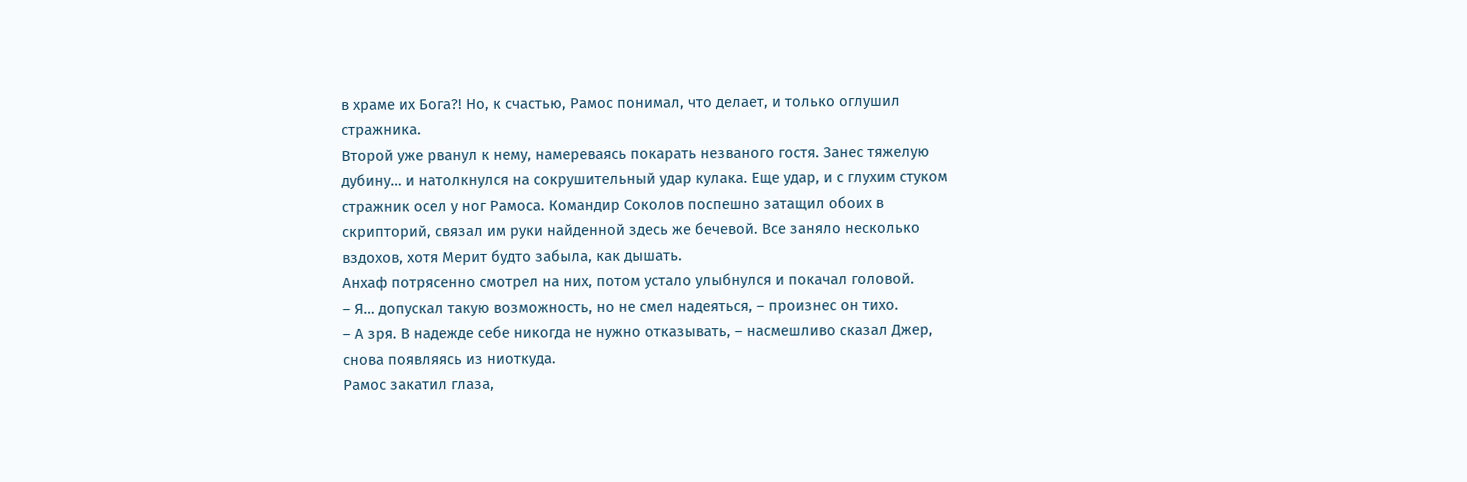в храме их Бога?! Но, к счастью, Рамос понимал, что делает, и только оглушил стражника.
Второй уже рванул к нему, намереваясь покарать незваного гостя. Занес тяжелую дубину… и натолкнулся на сокрушительный удар кулака. Еще удар, и с глухим стуком стражник осел у ног Рамоса. Командир Соколов поспешно затащил обоих в скрипторий, связал им руки найденной здесь же бечевой. Все заняло несколько вздохов, хотя Мерит будто забыла, как дышать.
Анхаф потрясенно смотрел на них, потом устало улыбнулся и покачал головой.
– Я… допускал такую возможность, но не смел надеяться, – произнес он тихо.
– А зря. В надежде себе никогда не нужно отказывать, – насмешливо сказал Джер, снова появляясь из ниоткуда.
Рамос закатил глаза,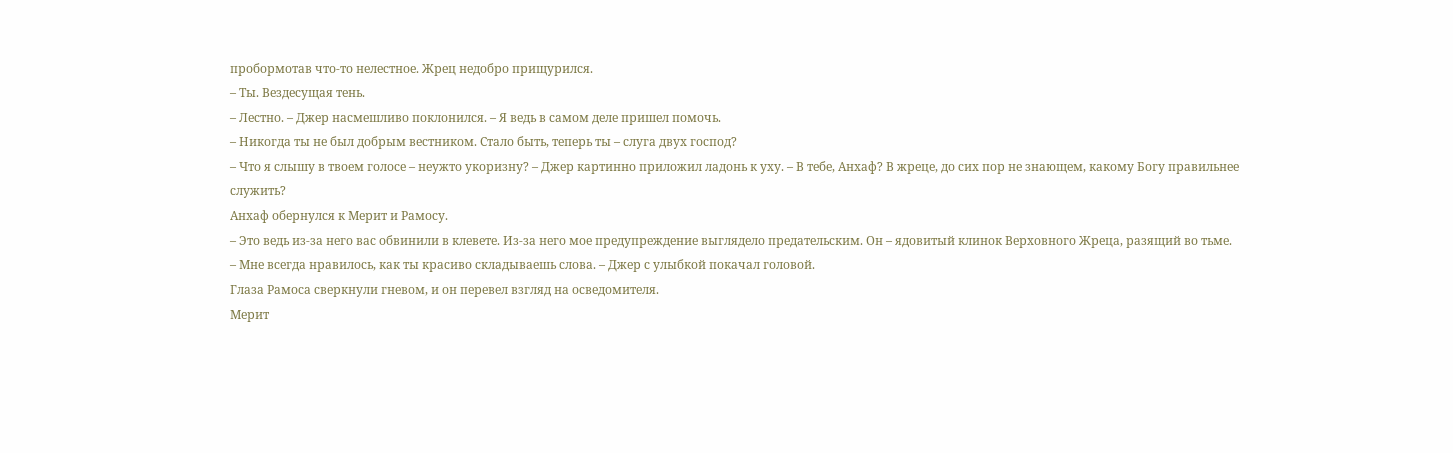пробормотав что-то нелестное. Жрец недобро прищурился.
– Ты. Вездесущая тень.
– Лестно. – Джер насмешливо поклонился. – Я ведь в самом деле пришел помочь.
– Никогда ты не был добрым вестником. Стало быть, теперь ты – слуга двух господ?
– Что я слышу в твоем голосе – неужто укоризну? – Джер картинно приложил ладонь к уху. – В тебе, Анхаф? В жреце, до сих пор не знающем, какому Богу правильнее служить?
Анхаф обернулся к Мерит и Рамосу.
– Это ведь из-за него вас обвинили в клевете. Из-за него мое предупреждение выглядело предательским. Он – ядовитый клинок Верховного Жреца, разящий во тьме.
– Мне всегда нравилось, как ты красиво складываешь слова. – Джер с улыбкой покачал головой.
Глаза Рамоса сверкнули гневом, и он перевел взгляд на осведомителя.
Мерит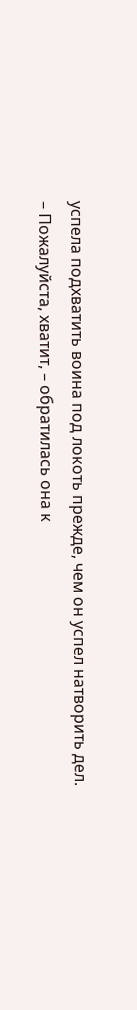успела подхватить воина под локоть прежде, чем он успел натворить дел.
– Пожалуйста, хватит, – обратилась она к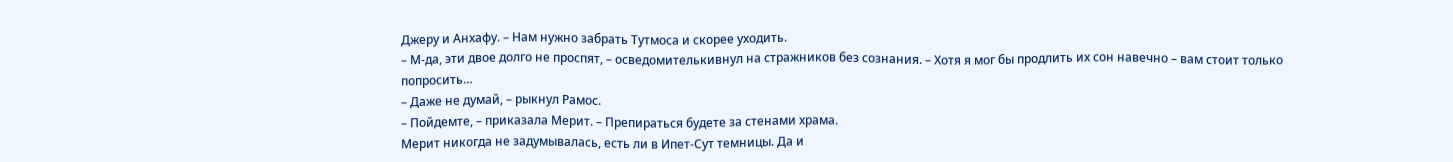Джеру и Анхафу. – Нам нужно забрать Тутмоса и скорее уходить.
– М-да, эти двое долго не проспят, – осведомителькивнул на стражников без сознания. – Хотя я мог бы продлить их сон навечно – вам стоит только попросить…
– Даже не думай, – рыкнул Рамос.
– Пойдемте, – приказала Мерит. – Препираться будете за стенами храма.
Мерит никогда не задумывалась, есть ли в Ипет-Сут темницы. Да и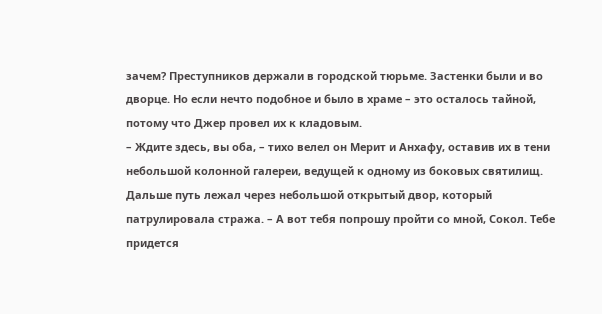зачем? Преступников держали в городской тюрьме. Застенки были и во дворце. Но если нечто подобное и было в храме – это осталось тайной, потому что Джер провел их к кладовым.
– Ждите здесь, вы оба, – тихо велел он Мерит и Анхафу, оставив их в тени небольшой колонной галереи, ведущей к одному из боковых святилищ. Дальше путь лежал через небольшой открытый двор, который патрулировала стража. – А вот тебя попрошу пройти со мной, Сокол. Тебе придется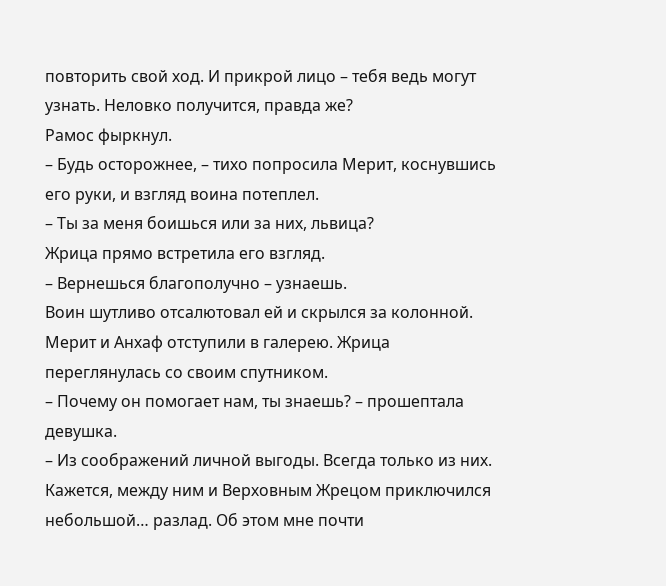повторить свой ход. И прикрой лицо – тебя ведь могут узнать. Неловко получится, правда же?
Рамос фыркнул.
– Будь осторожнее, – тихо попросила Мерит, коснувшись его руки, и взгляд воина потеплел.
– Ты за меня боишься или за них, львица?
Жрица прямо встретила его взгляд.
– Вернешься благополучно – узнаешь.
Воин шутливо отсалютовал ей и скрылся за колонной. Мерит и Анхаф отступили в галерею. Жрица переглянулась со своим спутником.
– Почему он помогает нам, ты знаешь? – прошептала девушка.
– Из соображений личной выгоды. Всегда только из них. Кажется, между ним и Верховным Жрецом приключился небольшой… разлад. Об этом мне почти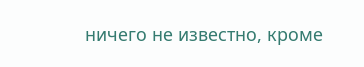ничего не известно, кроме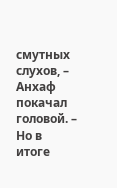смутных слухов, – Анхаф покачал головой. – Но в итоге